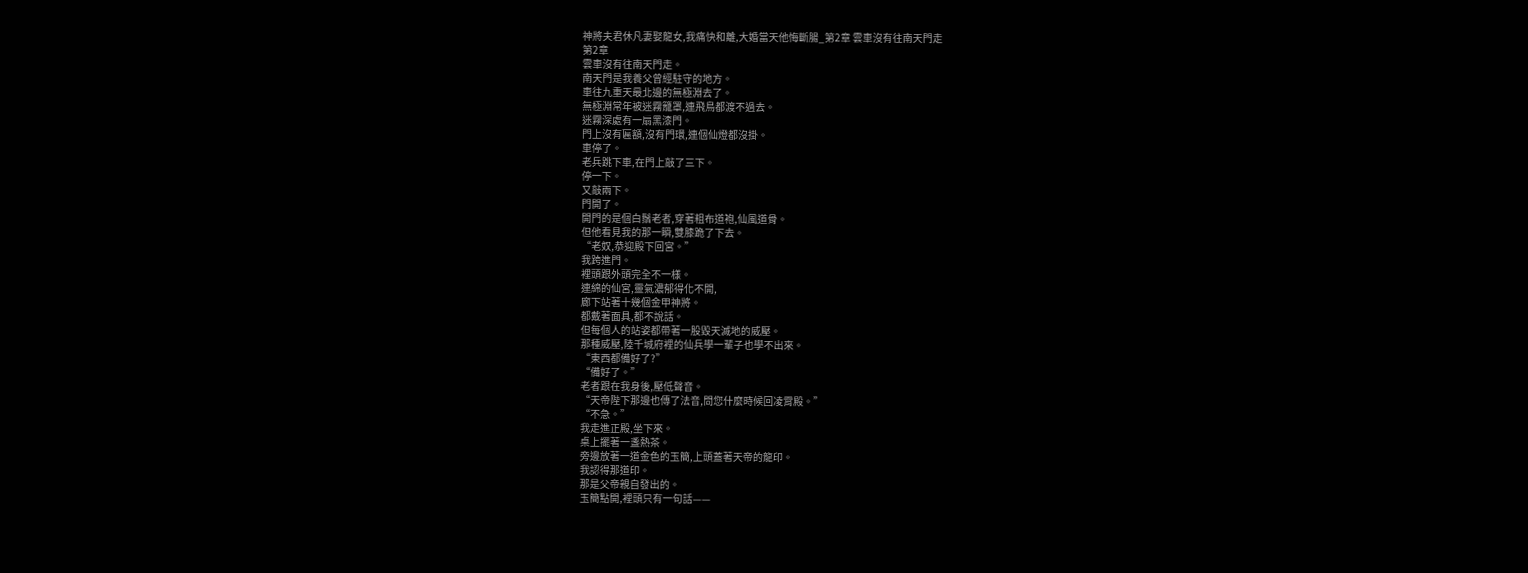神將夫君休凡妻娶龍女,我痛快和離,大婚當天他悔斷腸_第2章 雲車沒有往南天門走
第2章
雲車沒有往南天門走。
南天門是我養父曾經駐守的地方。
車往九重天最北邊的無極淵去了。
無極淵常年被迷霧籠罩,連飛鳥都渡不過去。
迷霧深處有一扇黑漆門。
門上沒有匾額,沒有門環,連個仙燈都沒掛。
車停了。
老兵跳下車,在門上敲了三下。
停一下。
又敲兩下。
門開了。
開門的是個白鬚老者,穿著粗布道袍,仙風道骨。
但他看見我的那一瞬,雙膝跪了下去。
“老奴,恭迎殿下回宮。”
我跨進門。
裡頭跟外頭完全不一樣。
連綿的仙宮,靈氣濃郁得化不開,
廊下站著十幾個金甲神將。
都戴著面具,都不說話。
但每個人的站姿都帶著一股毀天滅地的威壓。
那種威壓,陸千城府裡的仙兵學一輩子也學不出來。
“東西都備好了?”
“備好了。”
老者跟在我身後,壓低聲音。
“天帝陛下那邊也傳了法音,問您什麼時候回凌霄殿。”
“不急。”
我走進正殿,坐下來。
桌上擺著一盞熱茶。
旁邊放著一道金色的玉簡,上頭蓋著天帝的龍印。
我認得那道印。
那是父帝親自發出的。
玉簡點開,裡頭只有一句話——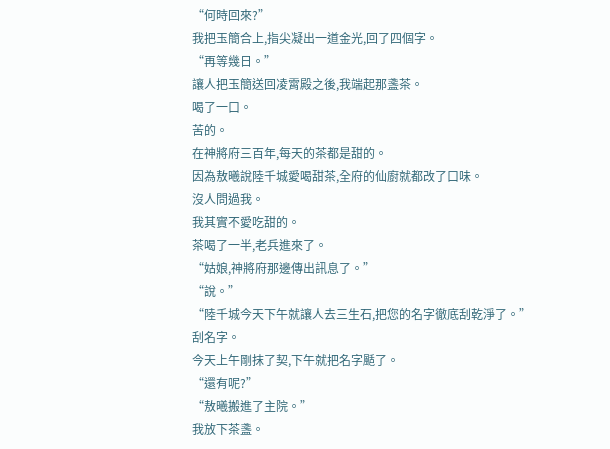“何時回來?”
我把玉簡合上,指尖凝出一道金光,回了四個字。
“再等幾日。”
讓人把玉簡送回凌霄殿之後,我端起那盞茶。
喝了一口。
苦的。
在神將府三百年,每天的茶都是甜的。
因為敖曦說陸千城愛喝甜茶,全府的仙廚就都改了口味。
沒人問過我。
我其實不愛吃甜的。
茶喝了一半,老兵進來了。
“姑娘,神將府那邊傳出訊息了。”
“說。”
“陸千城今天下午就讓人去三生石,把您的名字徹底刮乾淨了。”
刮名字。
今天上午剛抹了契,下午就把名字颳了。
“還有呢?”
“敖曦搬進了主院。”
我放下茶盞。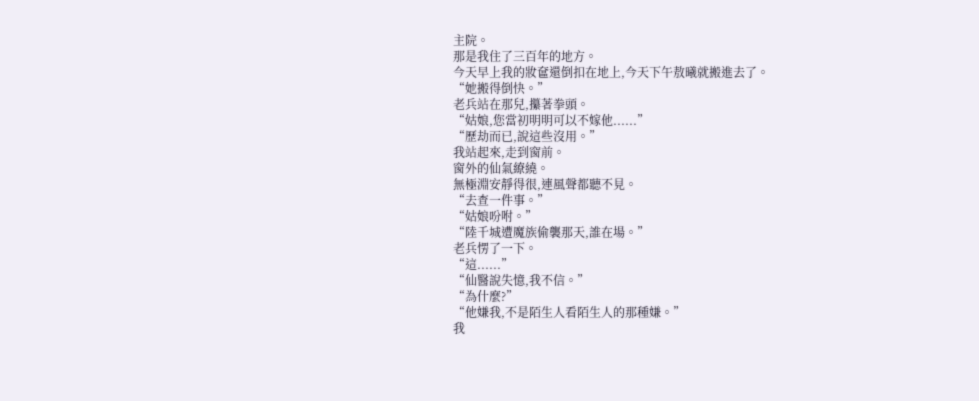主院。
那是我住了三百年的地方。
今天早上我的妝奩還倒扣在地上,今天下午敖曦就搬進去了。
“她搬得倒快。”
老兵站在那兒,攥著拳頭。
“姑娘,您當初明明可以不嫁他......”
“歷劫而已,說這些沒用。”
我站起來,走到窗前。
窗外的仙氣繚繞。
無極淵安靜得很,連風聲都聽不見。
“去查一件事。”
“姑娘吩咐。”
“陸千城遭魔族偷襲那天,誰在場。”
老兵愣了一下。
“這......”
“仙醫說失憶,我不信。”
“為什麼?”
“他嫌我,不是陌生人看陌生人的那種嫌。”
我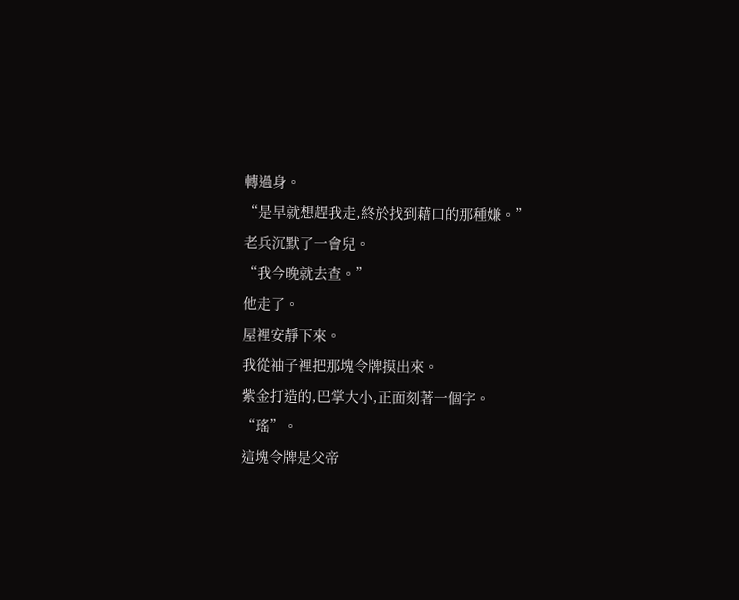轉過身。
“是早就想趕我走,終於找到藉口的那種嫌。”
老兵沉默了一會兒。
“我今晚就去查。”
他走了。
屋裡安靜下來。
我從袖子裡把那塊令牌摸出來。
紫金打造的,巴掌大小,正面刻著一個字。
“瑤”。
這塊令牌是父帝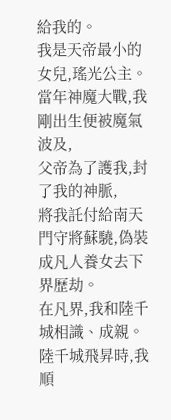給我的。
我是天帝最小的女兒,瑤光公主。
當年神魔大戰,我剛出生便被魔氣波及,
父帝為了護我,封了我的神脈,
將我託付給南天門守將蘇驍,偽裝成凡人養女去下界歷劫。
在凡界,我和陸千城相識、成親。
陸千城飛昇時,我順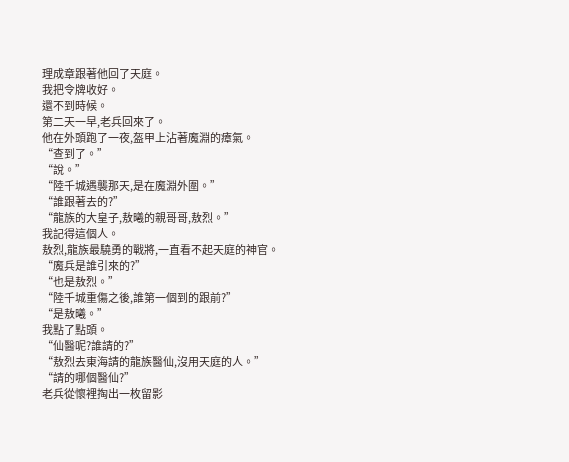理成章跟著他回了天庭。
我把令牌收好。
還不到時候。
第二天一早,老兵回來了。
他在外頭跑了一夜,盔甲上沾著魔淵的瘴氣。
“查到了。”
“說。”
“陸千城遇襲那天,是在魔淵外圍。”
“誰跟著去的?”
“龍族的大皇子,敖曦的親哥哥,敖烈。”
我記得這個人。
敖烈,龍族最驍勇的戰將,一直看不起天庭的神官。
“魔兵是誰引來的?”
“也是敖烈。”
“陸千城重傷之後,誰第一個到的跟前?”
“是敖曦。”
我點了點頭。
“仙醫呢?誰請的?”
“敖烈去東海請的龍族醫仙,沒用天庭的人。”
“請的哪個醫仙?”
老兵從懷裡掏出一枚留影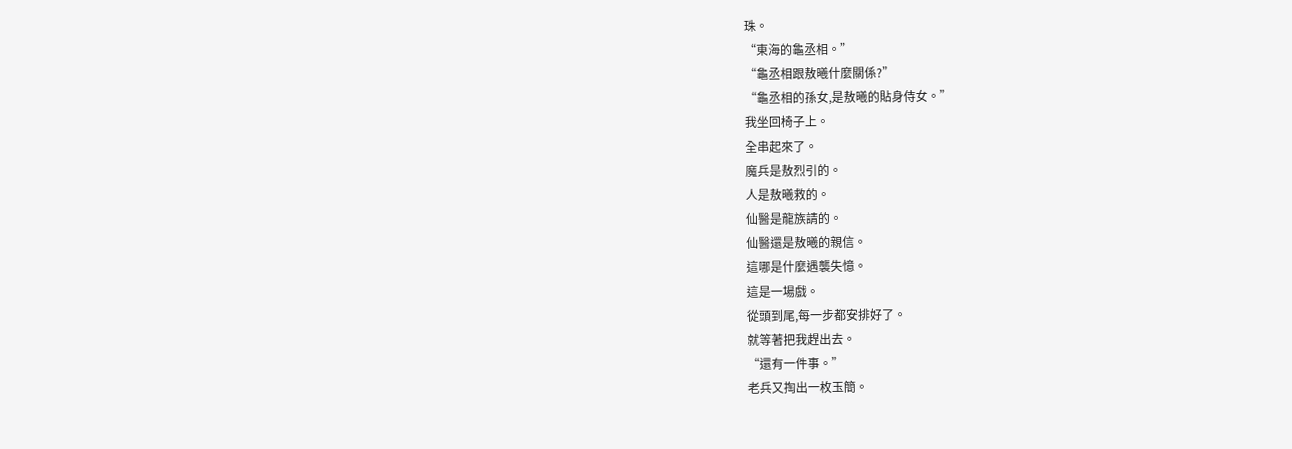珠。
“東海的龜丞相。”
“龜丞相跟敖曦什麼關係?”
“龜丞相的孫女,是敖曦的貼身侍女。”
我坐回椅子上。
全串起來了。
魔兵是敖烈引的。
人是敖曦救的。
仙醫是龍族請的。
仙醫還是敖曦的親信。
這哪是什麼遇襲失憶。
這是一場戲。
從頭到尾,每一步都安排好了。
就等著把我趕出去。
“還有一件事。”
老兵又掏出一枚玉簡。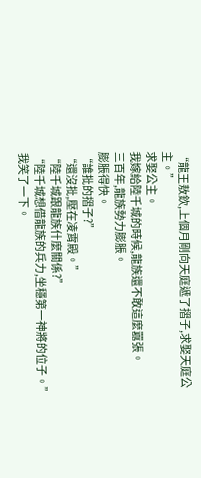“龍王敖欽,上個月剛向天庭遞了摺子,求娶天庭公主。”
求娶公主。
我嫁給陸千城的時候,龍族還不敢這麼囂張。
三百年,龍族勢力膨脹。
膨脹得快。
“誰批的摺子?”
“還沒批,壓在凌霄殿。”
“陸千城跟龍族什麼關係?”
“陸千城想借龍族的兵力,坐穩第一神將的位子。”
我笑了一下。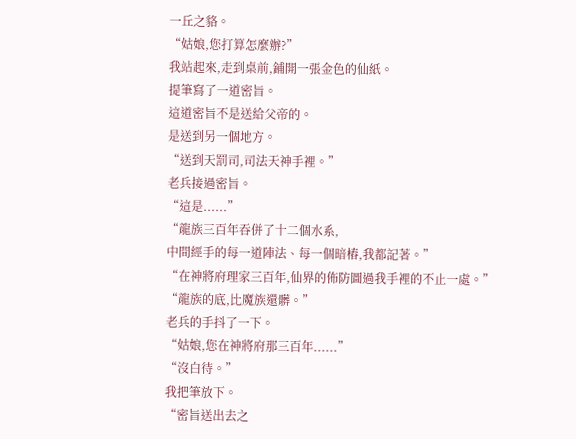一丘之貉。
“姑娘,您打算怎麼辦?”
我站起來,走到桌前,鋪開一張金色的仙紙。
提筆寫了一道密旨。
這道密旨不是送給父帝的。
是送到另一個地方。
“送到天罰司,司法天神手裡。”
老兵接過密旨。
“這是......”
“龍族三百年吞併了十二個水系,
中間經手的每一道陣法、每一個暗樁,我都記著。”
“在神將府理家三百年,仙界的佈防圖過我手裡的不止一處。”
“龍族的底,比魔族還髒。”
老兵的手抖了一下。
“姑娘,您在神將府那三百年......”
“沒白待。”
我把筆放下。
“密旨送出去之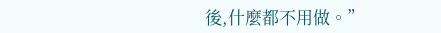後,什麼都不用做。”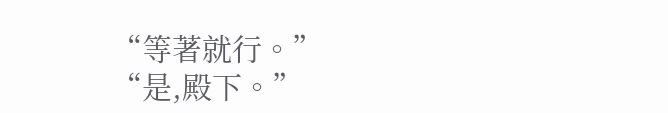“等著就行。”
“是,殿下。”